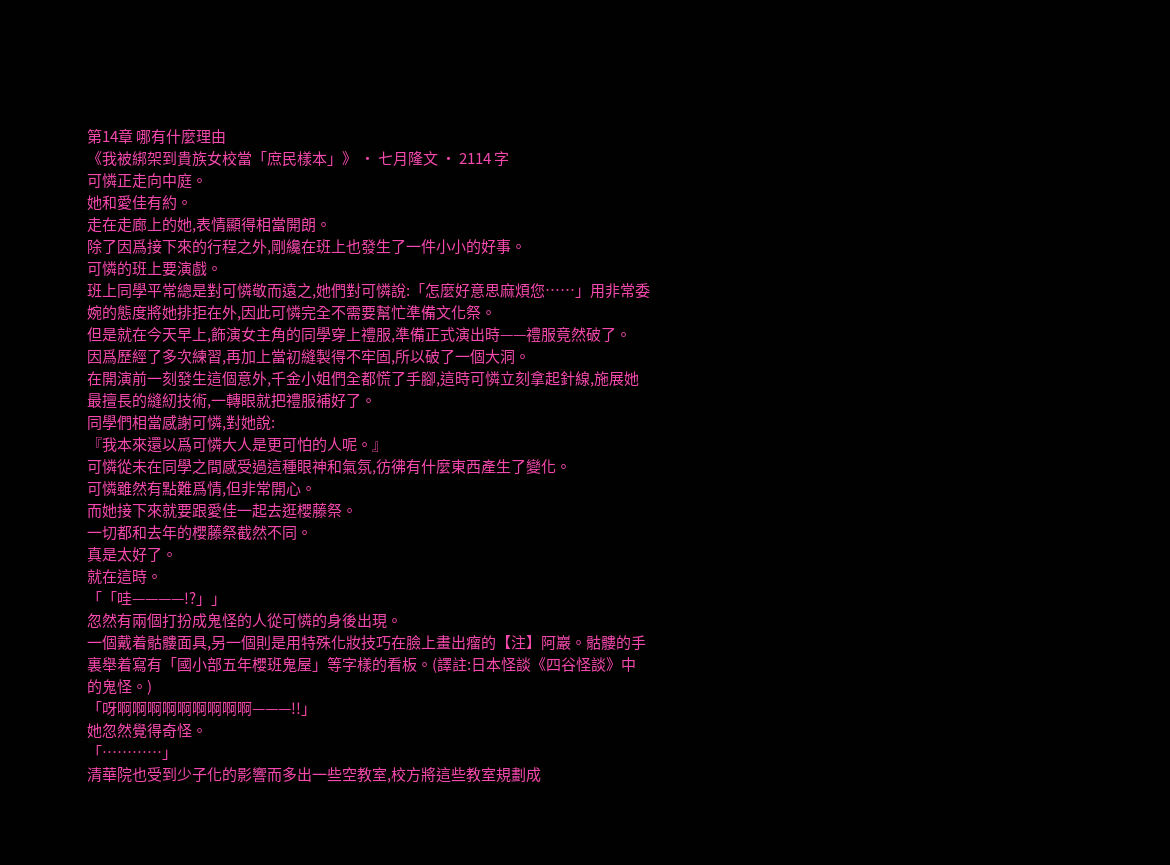第14章 哪有什麼理由
《我被綁架到貴族女校當「庶民樣本」》 · 七月隆文 · 2114 字
可憐正走向中庭。
她和愛佳有約。
走在走廊上的她,表情顯得相當開朗。
除了因爲接下來的行程之外,剛纔在班上也發生了一件小小的好事。
可憐的班上要演戲。
班上同學平常總是對可憐敬而遠之,她們對可憐說:「怎麼好意思麻煩您……」用非常委婉的態度將她排拒在外,因此可憐完全不需要幫忙準備文化祭。
但是就在今天早上,飾演女主角的同學穿上禮服,準備正式演出時——禮服竟然破了。
因爲歷經了多次練習,再加上當初縫製得不牢固,所以破了一個大洞。
在開演前一刻發生這個意外,千金小姐們全都慌了手腳,這時可憐立刻拿起針線,施展她最擅長的縫紉技術,一轉眼就把禮服補好了。
同學們相當感謝可憐,對她說:
『我本來還以爲可憐大人是更可怕的人呢。』
可憐從未在同學之間感受過這種眼神和氣氛,彷彿有什麼東西產生了變化。
可憐雖然有點難爲情,但非常開心。
而她接下來就要跟愛佳一起去逛櫻藤祭。
一切都和去年的櫻藤祭截然不同。
真是太好了。
就在這時。
「「哇————!?」」
忽然有兩個打扮成鬼怪的人從可憐的身後出現。
一個戴着骷髏面具,另一個則是用特殊化妝技巧在臉上畫出瘤的【注】阿巖。骷髏的手裏舉着寫有「國小部五年櫻班鬼屋」等字樣的看板。(譯註:日本怪談《四谷怪談》中的鬼怪。)
「呀啊啊啊啊啊啊啊啊啊———!!」
她忽然覺得奇怪。
「…………」
清華院也受到少子化的影響而多出一些空教室,校方將這些教室規劃成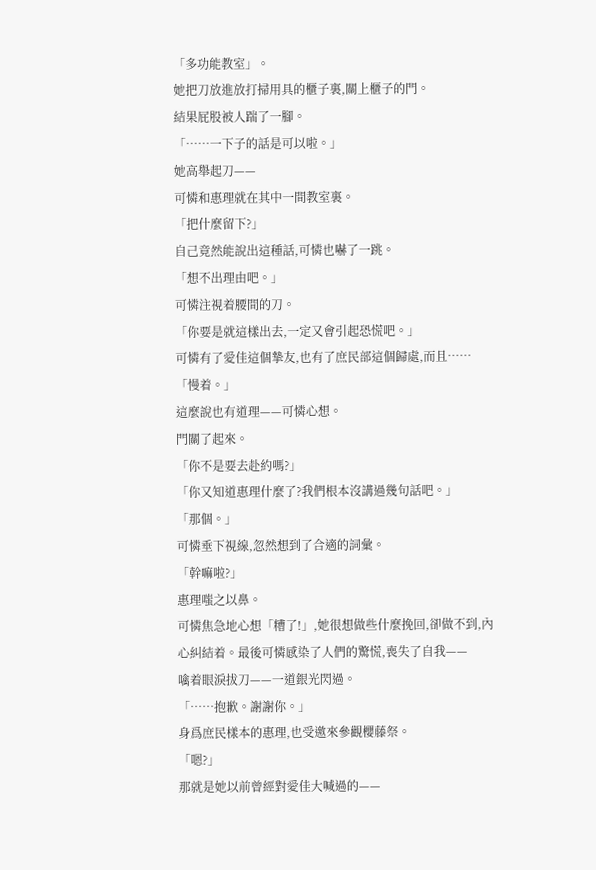「多功能教室」。
她把刀放進放打掃用具的櫃子裏,關上櫃子的門。
結果屁股被人踹了一腳。
「……一下子的話是可以啦。」
她高舉起刀——
可憐和惠理就在其中一間教室裏。
「把什麼留下?」
自己竟然能說出這種話,可憐也嚇了一跳。
「想不出理由吧。」
可憐注視着腰間的刀。
「你要是就這樣出去,一定又會引起恐慌吧。」
可憐有了愛佳這個摯友,也有了庶民部這個歸處,而且……
「慢着。」
這麼說也有道理——可憐心想。
門關了起來。
「你不是要去赴約嗎?」
「你又知道惠理什麼了?我們根本沒講過幾句話吧。」
「那個。」
可憐垂下視線,忽然想到了合適的詞彙。
「幹嘛啦?」
惠理嗤之以鼻。
可憐焦急地心想「糟了!」,她很想做些什麼挽回,卻做不到,內心糾結着。最後可憐感染了人們的驚慌,喪失了自我——
噙着眼淚拔刀——一道銀光閃過。
「……抱歉。謝謝你。」
身爲庶民樣本的惠理,也受邀來參觀櫻藤祭。
「嗯?」
那就是她以前曾經對愛佳大喊過的——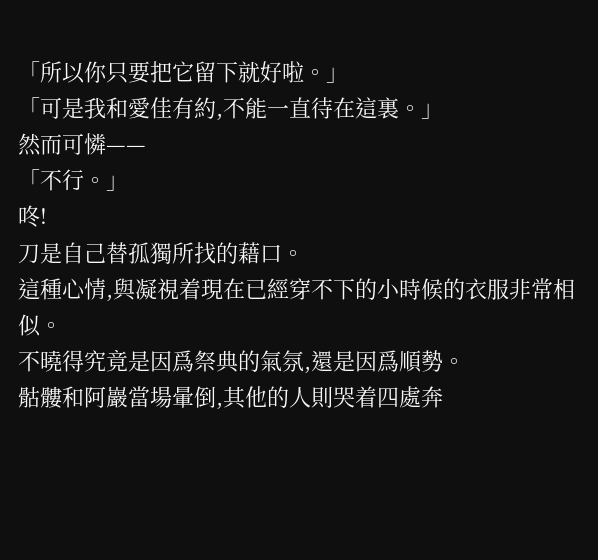「所以你只要把它留下就好啦。」
「可是我和愛佳有約,不能一直待在這裏。」
然而可憐——
「不行。」
咚!
刀是自己替孤獨所找的藉口。
這種心情,與凝視着現在已經穿不下的小時候的衣服非常相似。
不曉得究竟是因爲祭典的氣氛,還是因爲順勢。
骷髏和阿巖當場暈倒,其他的人則哭着四處奔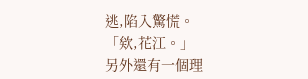逃,陷入驚慌。
「欸,花江。」
另外還有一個理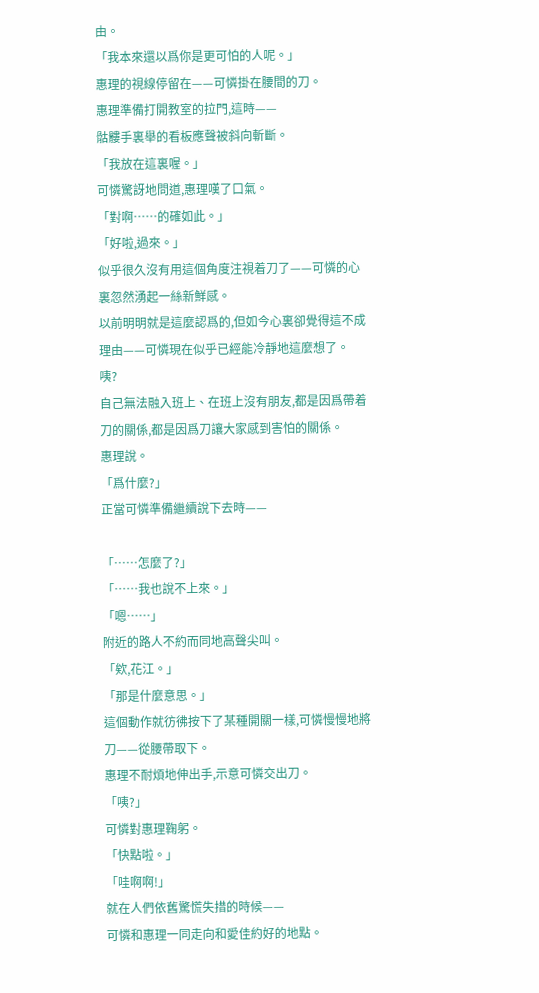由。
「我本來還以爲你是更可怕的人呢。」
惠理的視線停留在——可憐掛在腰間的刀。
惠理準備打開教室的拉門,這時——
骷髏手裏舉的看板應聲被斜向斬斷。
「我放在這裏喔。」
可憐驚訝地問道,惠理嘆了口氣。
「對啊……的確如此。」
「好啦,過來。」
似乎很久沒有用這個角度注視着刀了——可憐的心裏忽然湧起一絲新鮮感。
以前明明就是這麼認爲的,但如今心裏卻覺得這不成理由——可憐現在似乎已經能冷靜地這麼想了。
咦?
自己無法融入班上、在班上沒有朋友,都是因爲帶着刀的關係,都是因爲刀讓大家感到害怕的關係。
惠理說。
「爲什麼?」
正當可憐準備繼續說下去時——

「……怎麼了?」
「……我也說不上來。」
「嗯……」
附近的路人不約而同地高聲尖叫。
「欸,花江。」
「那是什麼意思。」
這個動作就彷彿按下了某種開關一樣,可憐慢慢地將刀——從腰帶取下。
惠理不耐煩地伸出手,示意可憐交出刀。
「咦?」
可憐對惠理鞠躬。
「快點啦。」
「哇啊啊!」
就在人們依舊驚慌失措的時候——
可憐和惠理一同走向和愛佳約好的地點。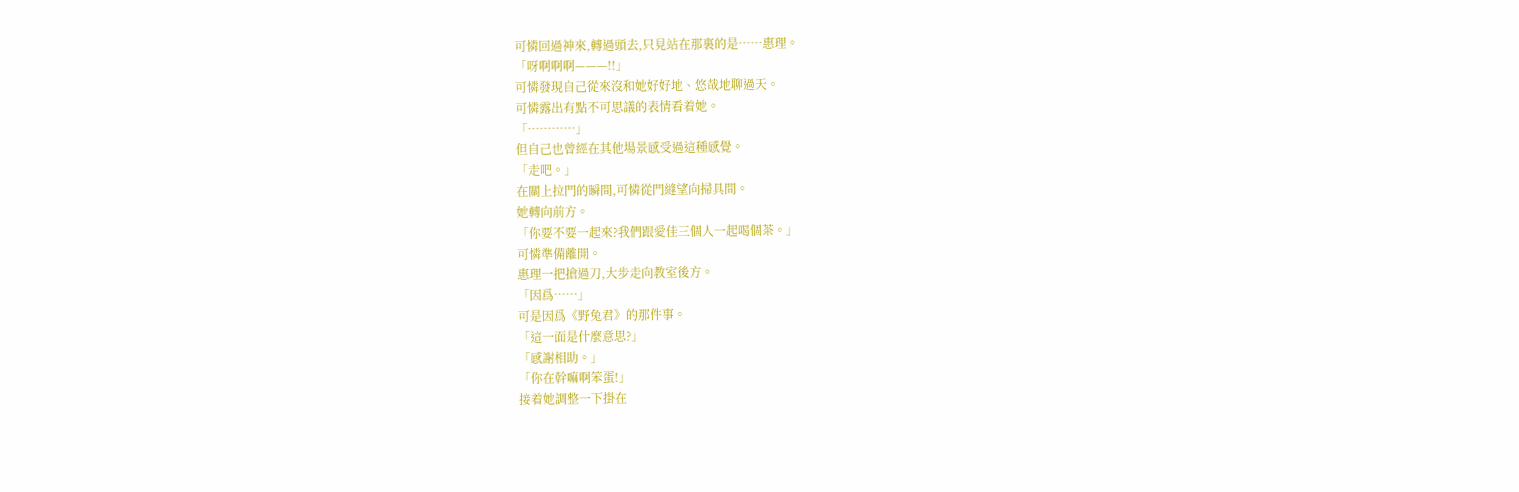可憐回過神來,轉過頭去,只見站在那裏的是……惠理。
「呀啊啊啊———!!」
可憐發現自己從來沒和她好好地、悠哉地聊過天。
可憐露出有點不可思議的表情看着她。
「…………」
但自己也曾經在其他場景感受過這種感覺。
「走吧。」
在關上拉門的瞬間,可憐從門縫望向掃具間。
她轉向前方。
「你要不要一起來?我們跟愛佳三個人一起喝個茶。」
可憐準備離開。
惠理一把搶過刀,大步走向教室後方。
「因爲……」
可是因爲《野兔君》的那件事。
「這一面是什麼意思?」
「感謝相助。」
「你在幹嘛啊笨蛋!」
接着她調整一下掛在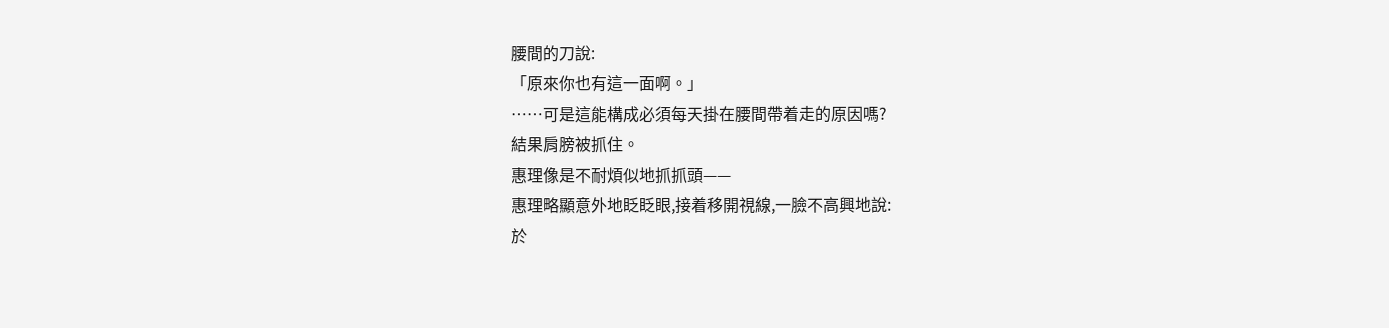腰間的刀說:
「原來你也有這一面啊。」
……可是這能構成必須每天掛在腰間帶着走的原因嗎?
結果肩膀被抓住。
惠理像是不耐煩似地抓抓頭——
惠理略顯意外地眨眨眼,接着移開視線,一臉不高興地說:
於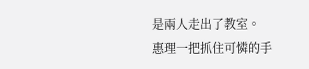是兩人走出了教室。
惠理一把抓住可憐的手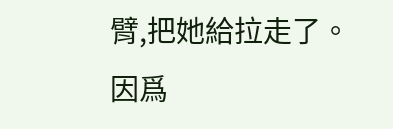臂,把她給拉走了。
因爲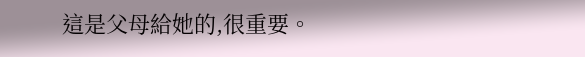這是父母給她的,很重要。